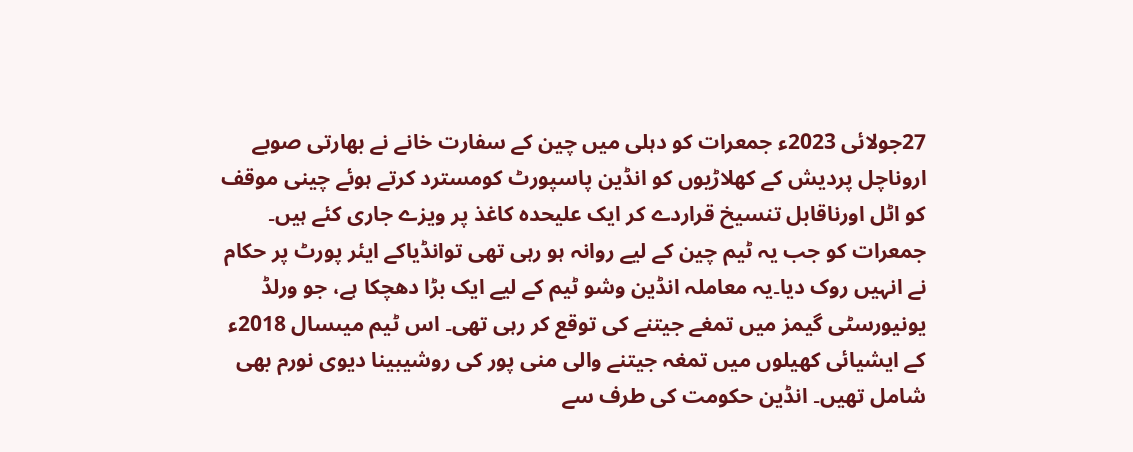27جولائی 2023ء جمعرات کو دہلی میں چین کے سفارت خانے نے بھارتی صوبے اروناچل پردیش کے کھلاڑیوں کو انڈین پاسپورٹ کومسترد کرتے ہوئے چینی موقف کو اٹل اورناقابل تنسیخ قراردے کر ایک علیحدہ کاغذ پر ویزے جاری کئے ہیں۔ جمعرات کو جب یہ ٹیم چین کے لیے روانہ ہو رہی تھی توانڈیاکے ایئر پورٹ پر حکام نے انہیں روک دیا۔یہ معاملہ انڈین وشو ٹیم کے لیے ایک بڑا دھچکا ہے، جو ورلڈ یونیورسٹی گیمز میں تمغے جیتنے کی توقع کر رہی تھی۔ اس ٹیم میںسال 2018ء کے ایشیائی کھیلوں میں تمغہ جیتنے والی منی پور کی روشیبینا دیوی نورم بھی شامل تھیں۔ انڈین حکومت کی طرف سے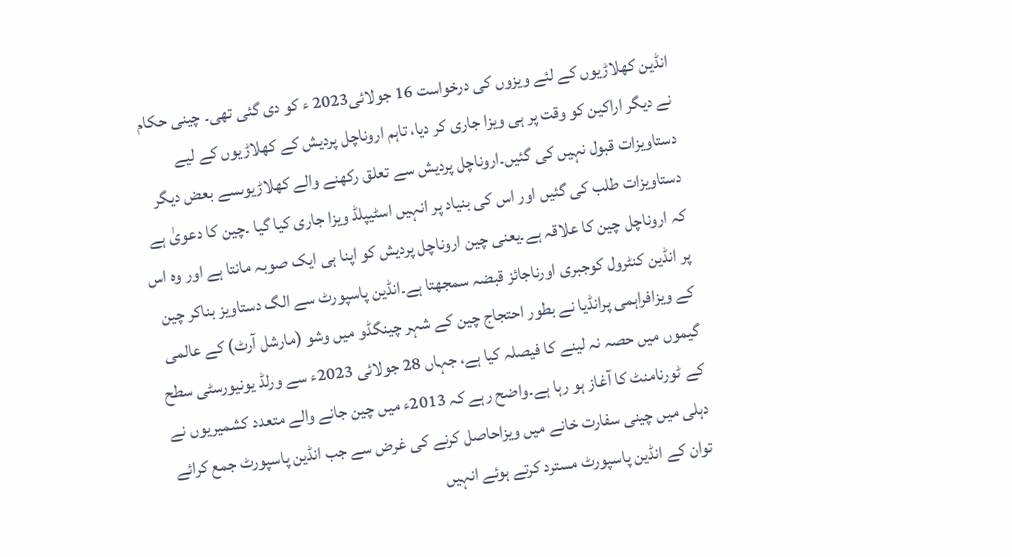انڈین کھلاڑیوں کے لئے ویزوں کی درخواست 16 جولائی2023 ء کو دی گئی تھی۔ چینی حکام نے دیگر اراکین کو وقت پر ہی ویزا جاری کر دیا، تاہم اروناچل پردیش کے کھلاڑیوں کے لیے دستاویزات قبول نہیں کی گئیں۔اروناچل پردیش سے تعلق رکھنے والے کھلاڑیوںسے بعض دیگر دستاویزات طلب کی گئیں اور اس کی بنیاد پر انہیں اسٹیپلڈ ویزا جاری کیا گیا ۔چین کا دعویٰ ہے کہ اروناچل چین کا علاقہ ہے۔یعنی چین اروناچل پردیش کو اپنا ہی ایک صوبہ مانتا ہے اور وہ اس پر انڈین کنٹرول کوجبری اورناجائز قبضہ سمجھتا ہے۔انڈین پاسپورٹ سے الگ دستاویز بناکر چین کے ویزافراہمی پرانڈیا نے بطور احتجاج چین کے شہر چینگڈو میں وشو (مارشل آرٹ) کے عالمی گیموں میں حصہ نہ لینے کا فیصلہ کیا ہے، جہاں 28 جولائی 2023ء سے ورلڈ یونیورسٹی سطح کے ٹورنامنٹ کا آغاز ہو رہا ہے۔واضح رہے کہ 2013ء میں چین جانے والے متعدد کشمیریوں نے دہلی میں چینی سفارت خانے میں ویزاحاصل کرنے کی غرض سے جب انڈین پاسپورٹ جمع کرائے توان کے انڈین پاسپورٹ مسترد کرتے ہوئے انہیں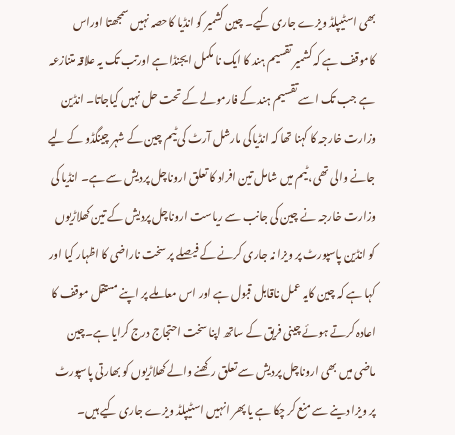بھی اسٹیپلڈ ویزے جاری کیے۔ چین کشمیر کو انڈیا کاحصہ نہیں سمجھتا اوراس کاموقف ہے کہ کشمیر تقسیم ہند کا ایک نا مکمل ایجنڈا ہے اورتب تک یہ علاقہ متنازعہ ہے جب تک اسے تقسیم ہند کے فارمولے کے تحت حل نہیں کیاجاتا۔ انڈین وزارت خارجہ کا کہنا تھا کہ انڈیاکی مارشل آرٹ کی ٹیم چین کے شہر چینگڈو کے لیے جانے والی تھی، ٹیم میں شامل تین افراد کا تعلق اروناچل پردیش سے ہے۔ انڈیا کی وزارت خارجہ نے چین کی جانب سے ریاست اروناچل پردیش کے تین کھلاڑیوں کو انڈین پاسپورٹ پر ویزا نہ جاری کرنے کے فیصلے پر سخت ناراضی کا اظہار کیا اور کہا ہے کہ چین کایہ عمل ناقابل قبول ہے اور اس معاملے پر اپنے مستقل موقف کا اعادہ کرتے ہوئے چینی فریق کے ساتھ اپنا سخت احتجاج درج کرایا ہے۔چین ماضی میں بھی اروناچل پردیش سے تعلق رکھنے والے کھلاڑیوں کو بھارتی پاسپورٹ پر ویزا دینے سے منع کر چکا ہے یا پھر انہیں اسٹیپلڈ ویزے جاری کیے ہیں۔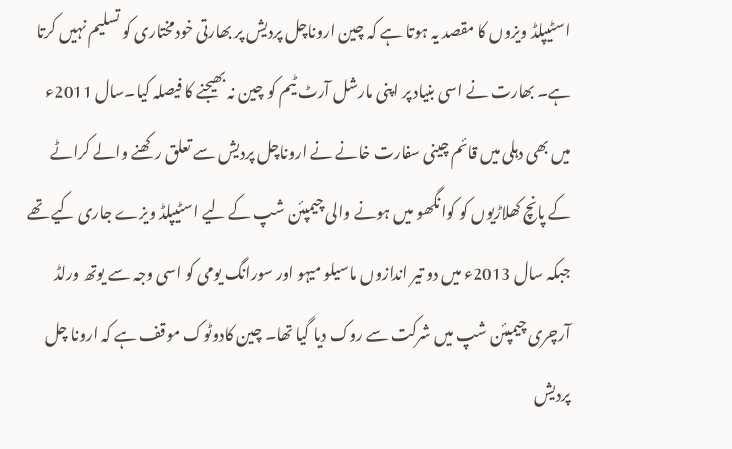اسٹیپلڈ ویزوں کا مقصد یہ ہوتا ہے کہ چین اروناچل پردیش پر بھارتی خودمختاری کو تسلیم نہیں کرتا ہے۔ بھارت نے اسی بنیاد پر اپنی مارشل آرٹ ٹیم کو چین نہ بھیجنے کا فیصلہ کیا۔سال 2011ء میں بھی دہلی میں قائم چینی سفارت خانے نے اروناچل پردیش سے تعلق رکھنے والے کراٹے کے پانچ کھلاڑیوں کو کوانگھو میں ہونے والی چیمپئن شپ کے لیے اسٹیپلڈ ویزے جاری کیے تھے جبکہ سال 2013ء میں دو تیر اندازوں ماسیلو میہو اور سورانگ یومی کو اسی وجہ سے یوتھ ورلڈ آرچری چیمپئن شپ میں شرکت سے روک دیا گیا تھا۔ چین کادوٹوک موقف ہے کہ ارونا چل پردیش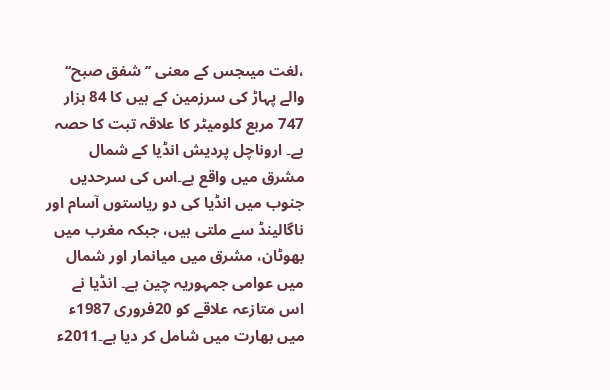،لغت میںجس کے معنی ’’شفق صبح‘‘ والے پہاڑ کی سرزمین کے ہیں کا 84 ہزار 747 مربع کلومیٹر کا علاقہ تبت کا حصہ ہے۔ اروناچل پردیش انڈیا کے شمال مشرق میں واقع ہے۔اس کی سرحدیں جنوب میں انڈیا کی دو ریاستوں آسام اور ناگالینڈ سے ملتی ہیں، جبکہ مغرب میں بھوٹان، مشرق میں میانمار اور شمال میں عوامی جمہوریہ چین ہے۔ انڈیا نے اس متازعہ علاقے کو 20فروری 1987ء میں بھارت میں شامل کر دیا ہے۔2011ء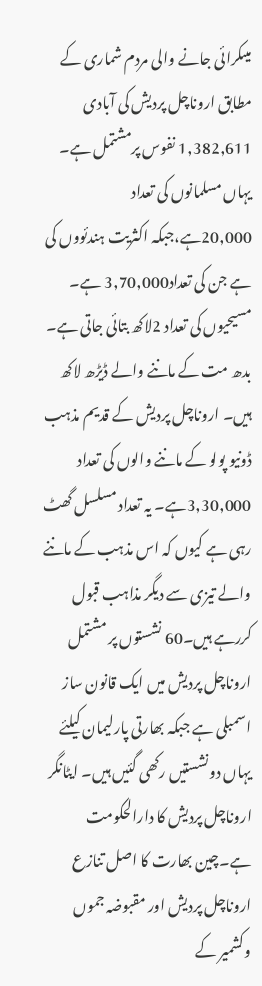میںکرائی جانے والی مردم شماری کے مطابق اروناچل پردیش کی آبادی 1,382,611 نفوس پرمشتمل ہے۔ یہاں مسلمانوں کی تعداد 20,000ہے،جبکہ اکثریت ہندئووں کی ہے جن کی تعداد3,70,000 ہے۔ مسیحیوں کی تعداد 2لاکھ بتائی جاتی ہے۔ بدھ مت کے ماننے والے ڈیڑھ لاکھ ہیں۔ اروناچل پردیش کے قدیم مذہب ڈونیو پولو کے ماننے والوں کی تعداد 3,30,000ہے۔ یہ تعداد مسلسل گھٹ رہی ہے کیوں کہ اس مذہب کے ماننے والے تیزی سے دیگر مذاہب قبول کررہے ہیں۔60 نشستوں پر مشتمل اروناچل پردیش میں ایک قانون ساز اسمبلی ہے جبکہ بھارتی پارلیمان کیلئے یہاں دونشستیں رکھی گئیں ہیں۔ ایٹانگر اروناچل پردیش کا دارالحکومت ہے۔چین بھارت کا اصل تنازع اروناچل پردیش اور مقبوضہ جموں وکشمیر کے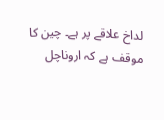لداخ علاقے پر ہے۔ چین کا موقف ہے کہ اروناچل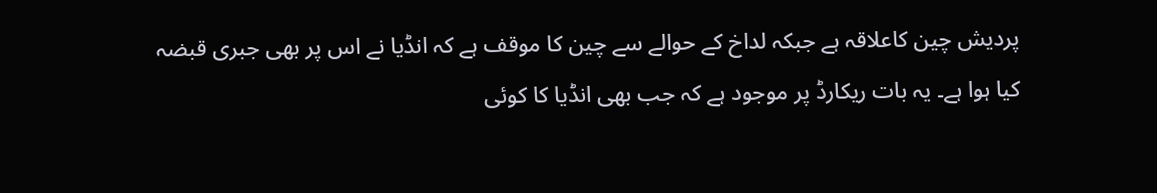پردیش چین کاعلاقہ ہے جبکہ لداخ کے حوالے سے چین کا موقف ہے کہ انڈیا نے اس پر بھی جبری قبضہ کیا ہوا ہے۔ یہ بات ریکارڈ پر موجود ہے کہ جب بھی انڈیا کا کوئی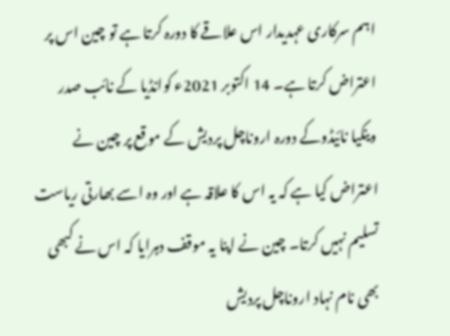اہم سرکاری عہدیدار اس علاقے کا دورہ کرتا ہے تو چین اس پر اعتراض کرتا ہے۔ 14 اکتوبر 2021ء کوانڈیا کے نائب صدر وینکیا نائیڈوکے دورہ اروناچل پردیش کے موقع پر چین نے اعتراض کیا ہے کہ یہ اس کا علاقہ ہے اور وہ اسے بھارتی ریاست تسلیم نہیں کرتا۔ چین نے اپنا یہ موقف دہرایا کہ اس نے کبھی بھی نام نہاد اروناچل پردیش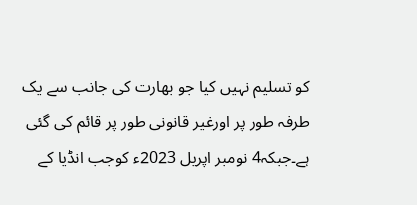کو تسلیم نہیں کیا جو بھارت کی جانب سے یک طرفہ طور پر اورغیر قانونی طور پر قائم کی گئی ہے۔جبکہ4 نومبر اپریل 2023ء کوجب انڈیا کے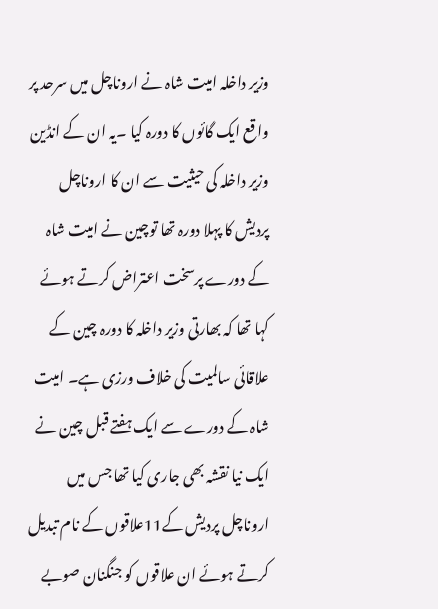وزیر داخلہ امیت شاہ نے اروناچل میں سرحد پر واقع ایک گائوں کا دورہ کیا ۔یہ ان کے انڈین وزیر داخلہ کی حیثیت سے ان کا اروناچل پردیش کا پہلا دورہ تھا توچین نے امیت شاہ کے دورے پرسخت اعتراض کرتے ہوئے کہا تھا کہ بھارتی وزیر داخلہ کا دورہ چین کے علاقائی سالمیت کی خلاف ورزی ہے۔ امیت شاہ کے دورے سے ایک ہفتے قبل چین نے ایک نیا نقشہ بھی جاری کیا تھا جس میں اروناچل پردیش کے11علاقوں کے نام تبدیل کرتے ہوئے ان علاقوں کو جنگنان صوبے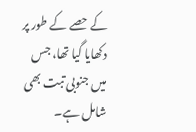کے حصے کے طور پر دکھایا گیا تھا، جس میں جنوبی تبت بھی شامل ہے۔